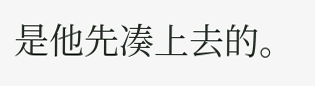是他先凑上去的。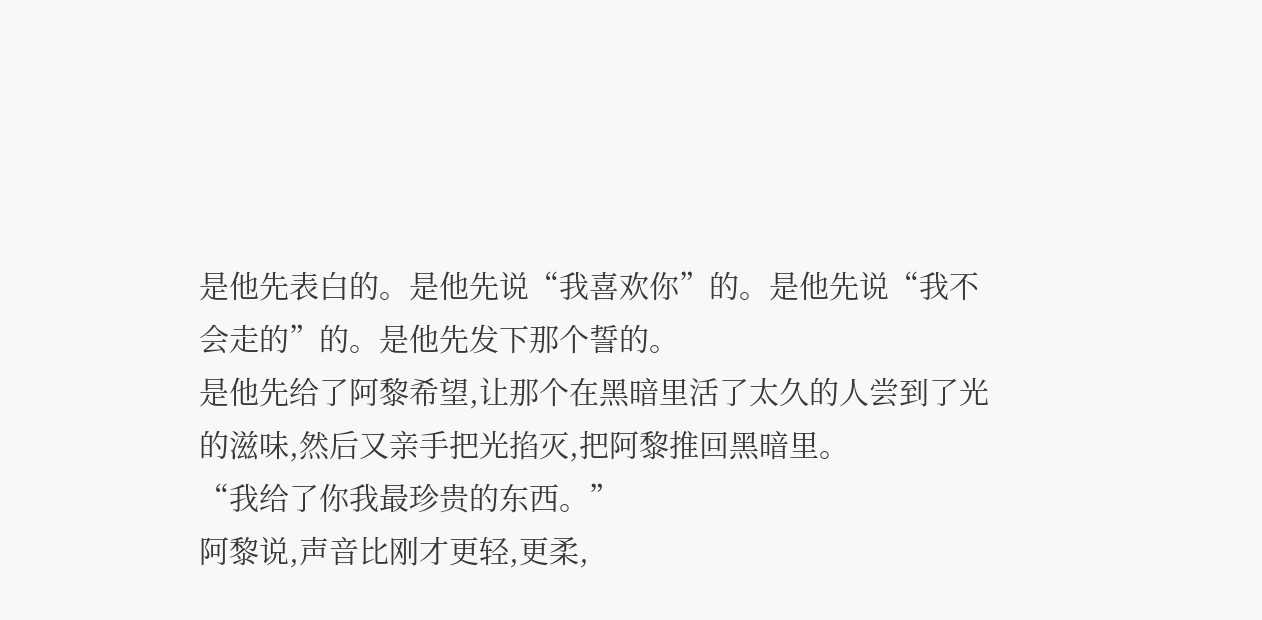是他先表白的。是他先说“我喜欢你”的。是他先说“我不会走的”的。是他先发下那个誓的。
是他先给了阿黎希望,让那个在黑暗里活了太久的人尝到了光的滋味,然后又亲手把光掐灭,把阿黎推回黑暗里。
“我给了你我最珍贵的东西。”
阿黎说,声音比刚才更轻,更柔,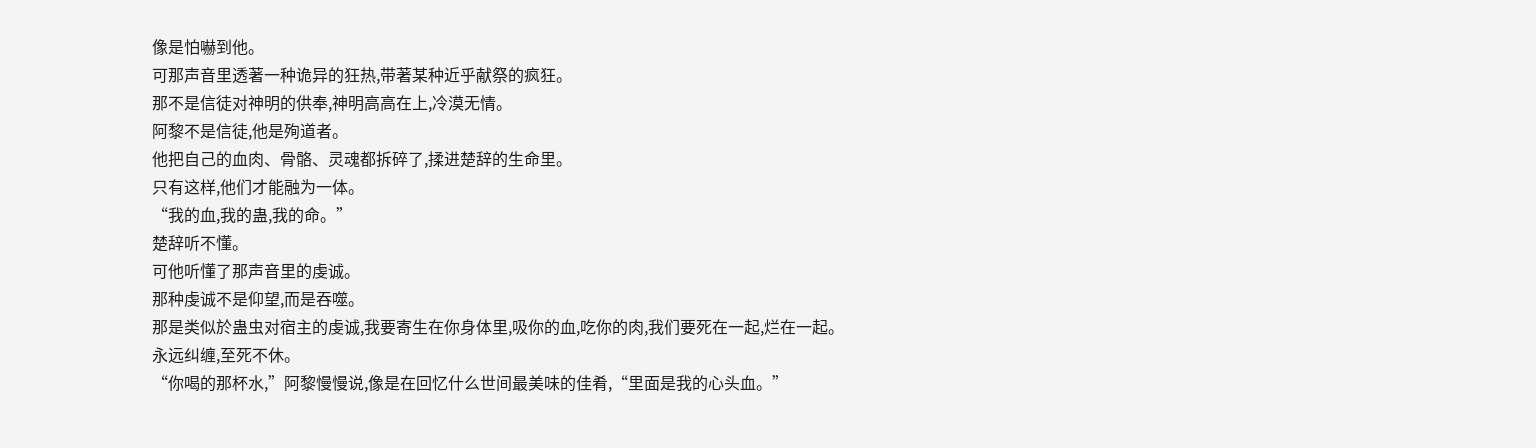像是怕嚇到他。
可那声音里透著一种诡异的狂热,带著某种近乎献祭的疯狂。
那不是信徒对神明的供奉,神明高高在上,冷漠无情。
阿黎不是信徒,他是殉道者。
他把自己的血肉、骨骼、灵魂都拆碎了,揉进楚辞的生命里。
只有这样,他们才能融为一体。
“我的血,我的蛊,我的命。”
楚辞听不懂。
可他听懂了那声音里的虔诚。
那种虔诚不是仰望,而是吞噬。
那是类似於蛊虫对宿主的虔诚,我要寄生在你身体里,吸你的血,吃你的肉,我们要死在一起,烂在一起。
永远纠缠,至死不休。
“你喝的那杯水,”阿黎慢慢说,像是在回忆什么世间最美味的佳肴,“里面是我的心头血。”